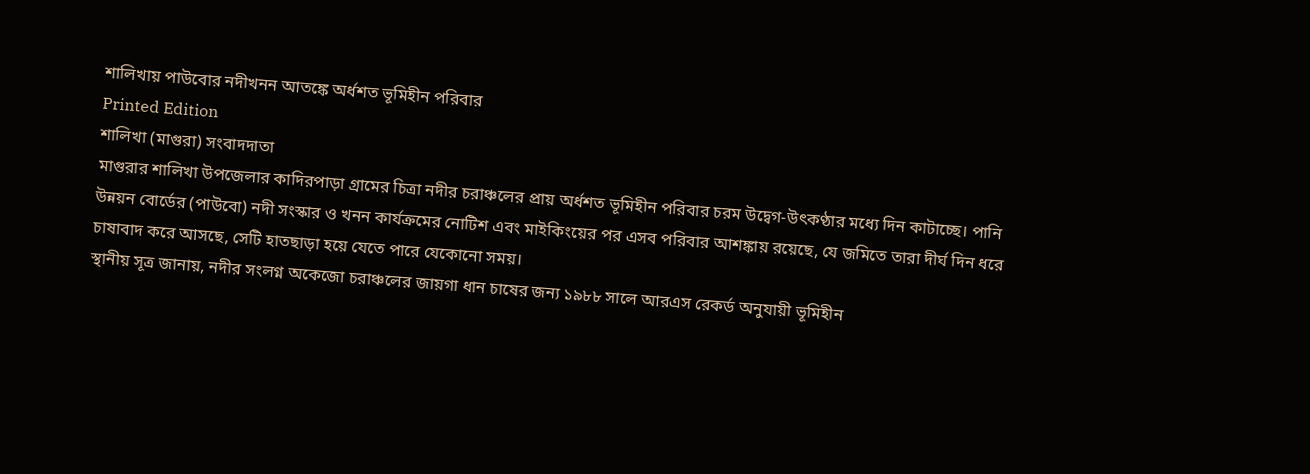শালিখায় পাউবোর নদীখনন আতঙ্কে অর্ধশত ভূমিহীন পরিবার
Printed Edition
শালিখা (মাগুরা) সংবাদদাতা
মাগুরার শালিখা উপজেলার কাদিরপাড়া গ্রামের চিত্রা নদীর চরাঞ্চলের প্রায় অর্ধশত ভূমিহীন পরিবার চরম উদ্বেগ-উৎকণ্ঠার মধ্যে দিন কাটাচ্ছে। পানি উন্নয়ন বোর্ডের (পাউবো) নদী সংস্কার ও খনন কার্যক্রমের নোটিশ এবং মাইকিংয়ের পর এসব পরিবার আশঙ্কায় রয়েছে, যে জমিতে তারা দীর্ঘ দিন ধরে চাষাবাদ করে আসছে, সেটি হাতছাড়া হয়ে যেতে পারে যেকোনো সময়।
স্থানীয় সূত্র জানায়, নদীর সংলগ্ন অকেজো চরাঞ্চলের জায়গা ধান চাষের জন্য ১৯৮৮ সালে আরএস রেকর্ড অনুযায়ী ভূমিহীন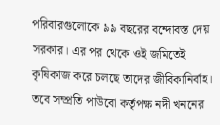পরিবারগুলোকে ৯৯ বছরের বন্দোবস্ত দেয় সরকার। এর পর থেকে ওই জমিতেই কৃষিকাজ করে চলছে তাদের জীবিকানির্বাহ। তবে সম্প্রতি পাউবো কর্তৃপক্ষ নদী খননের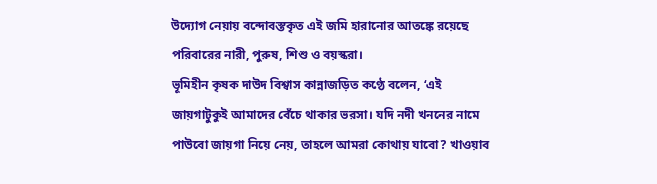উদ্যোগ নেয়ায় বন্দোবস্তকৃত এই জমি হারানোর আতঙ্কে রয়েছে পরিবারের নারী, পুরুষ, শিশু ও বয়স্করা।
ভূমিহীন কৃষক দাউদ বিশ্বাস কান্নাজড়িত কণ্ঠে বলেন, ‘এই জায়গাটুকুই আমাদের বেঁচে থাকার ভরসা। যদি নদী খননের নামে পাউবো জায়গা নিয়ে নেয়, তাহলে আমরা কোথায় যাবো? খাওয়াব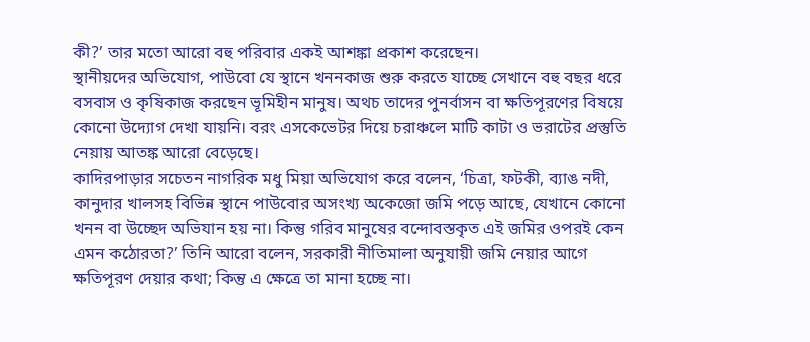কী?’ তার মতো আরো বহু পরিবার একই আশঙ্কা প্রকাশ করেছেন।
স্থানীয়দের অভিযোগ, পাউবো যে স্থানে খননকাজ শুরু করতে যাচ্ছে সেখানে বহু বছর ধরে বসবাস ও কৃষিকাজ করছেন ভূমিহীন মানুষ। অথচ তাদের পুনর্বাসন বা ক্ষতিপূরণের বিষয়ে কোনো উদ্যোগ দেখা যায়নি। বরং এসকেভেটর দিয়ে চরাঞ্চলে মাটি কাটা ও ভরাটের প্রস্তুতি নেয়ায় আতঙ্ক আরো বেড়েছে।
কাদিরপাড়ার সচেতন নাগরিক মধু মিয়া অভিযোগ করে বলেন, ‘চিত্রা, ফটকী, ব্যাঙ নদী, কানুদার খালসহ বিভিন্ন স্থানে পাউবোর অসংখ্য অকেজো জমি পড়ে আছে, যেখানে কোনো খনন বা উচ্ছেদ অভিযান হয় না। কিন্তু গরিব মানুষের বন্দোবস্তকৃত এই জমির ওপরই কেন এমন কঠোরতা?’ তিনি আরো বলেন, সরকারী নীতিমালা অনুযায়ী জমি নেয়ার আগে ক্ষতিপূরণ দেয়ার কথা; কিন্তু এ ক্ষেত্রে তা মানা হচ্ছে না।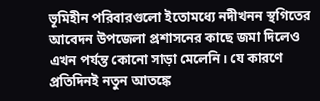ভূমিহীন পরিবারগুলো ইতোমধ্যে নদীখনন স্থগিতের আবেদন উপজেলা প্রশাসনের কাছে জমা দিলেও এখন পর্যন্ত কোনো সাড়া মেলেনি। যে কারণে প্রতিদিনই নতুন আতঙ্কে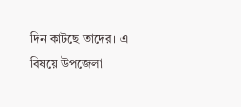দিন কাটছে তাদের। এ বিষয়ে উপজেলা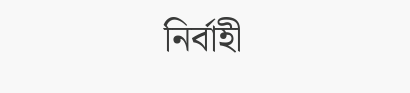নির্বাহী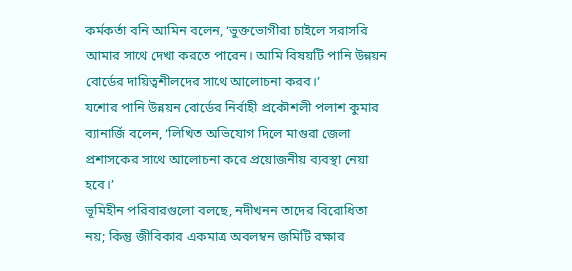কর্মকর্তা বনি আমিন বলেন, ‘ভুক্তভোগীরা চাইলে সরাসরি আমার সাথে দেখা করতে পারেন। আমি বিষয়টি পানি উন্নয়ন বোর্ডের দায়িত্বশীলদের সাথে আলোচনা করব।’
যশোর পানি উন্নয়ন বোর্ডের নির্বাহী প্রকৌশলী পলাশ কুমার ব্যানার্জি বলেন, ‘লিখিত অভিযোগ দিলে মাগুরা জেলা প্রশাসকের সাথে আলোচনা করে প্রয়োজনীয় ব্যবস্থা নেয়া হবে।’
ভূমিহীন পরিবারগুলো বলছে, নদীখনন তাদের বিরোধিতা নয়; কিন্তু জীবিকার একমাত্র অবলম্বন জমিটি রক্ষার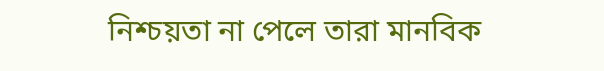নিশ্চয়তা না পেলে তারা মানবিক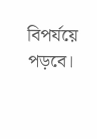বিপর্যয়ে পড়বে।